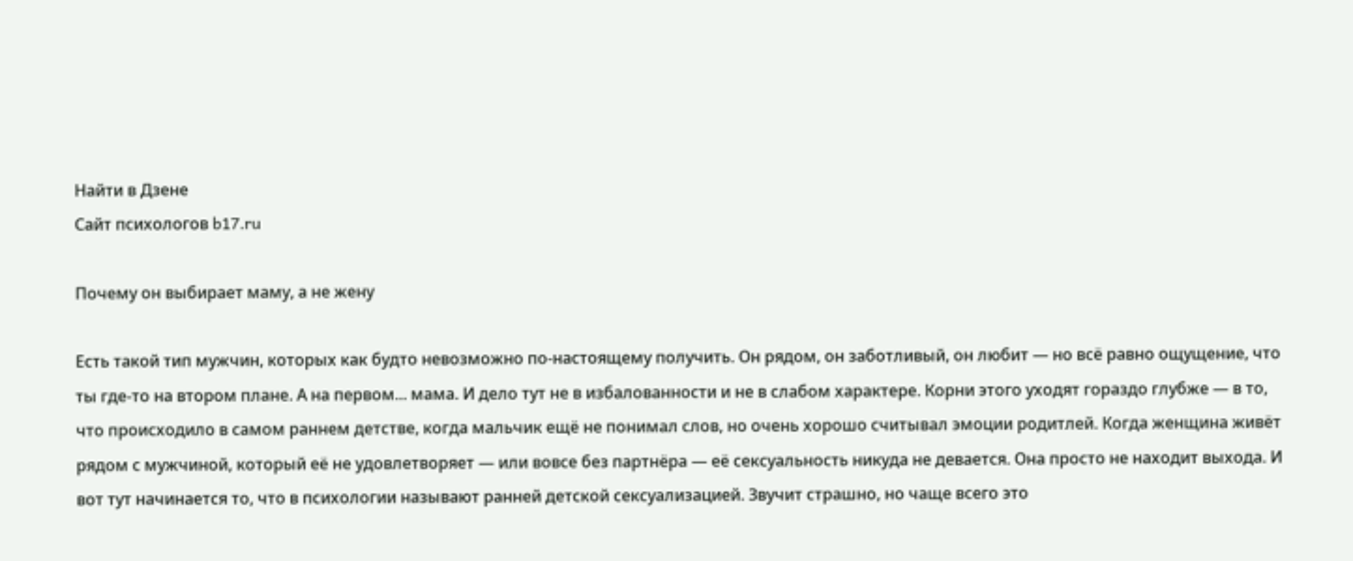Найти в Дзене
Сайт психологов b17.ru

Почему он выбирает маму, а не жену

Есть такой тип мужчин, которых как будто невозможно по-настоящему получить. Он рядом, он заботливый, он любит — но всё равно ощущение, что ты где-то на втором плане. А на первом... мама. И дело тут не в избалованности и не в слабом характере. Корни этого уходят гораздо глубже — в то, что происходило в самом раннем детстве, когда мальчик ещё не понимал слов, но очень хорошо считывал эмоции родитлей. Когда женщина живёт рядом с мужчиной, который её не удовлетворяет — или вовсе без партнёра — её сексуальность никуда не девается. Она просто не находит выхода. И вот тут начинается то, что в психологии называют ранней детской сексуализацией. Звучит страшно, но чаще всего это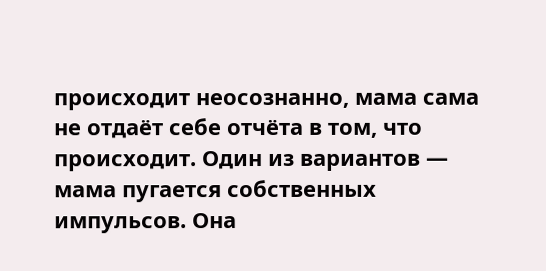происходит неосознанно, мама сама не отдаёт себе отчёта в том, что происходит. Один из вариантов — мама пугается собственных импульсов. Она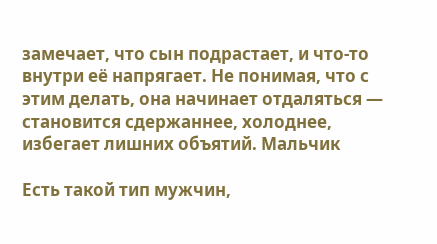замечает, что сын подрастает, и что-то внутри её напрягает. Не понимая, что с этим делать, она начинает отдаляться — становится сдержаннее, холоднее, избегает лишних объятий. Мальчик

Есть такой тип мужчин,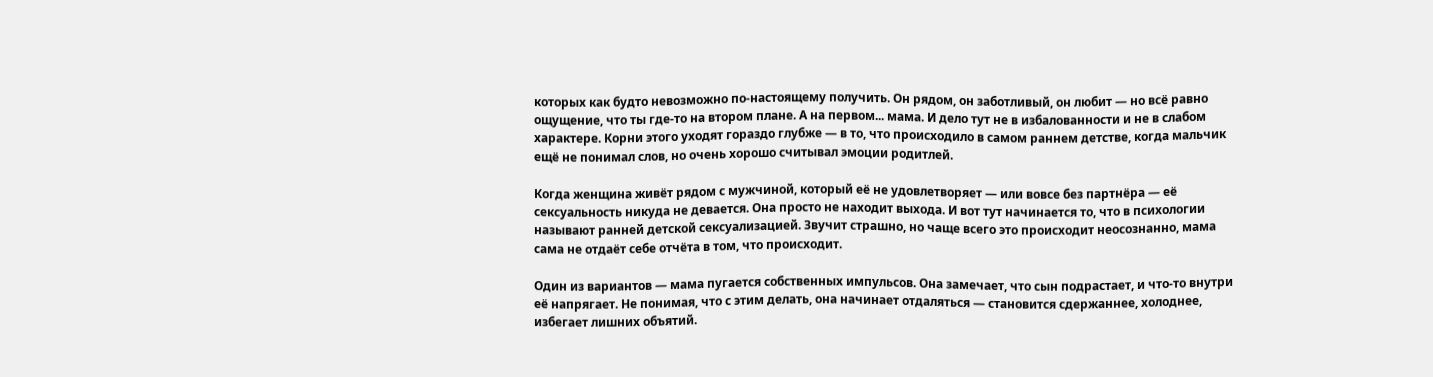которых как будто невозможно по-настоящему получить. Он рядом, он заботливый, он любит — но всё равно ощущение, что ты где-то на втором плане. А на первом... мама. И дело тут не в избалованности и не в слабом характере. Корни этого уходят гораздо глубже — в то, что происходило в самом раннем детстве, когда мальчик ещё не понимал слов, но очень хорошо считывал эмоции родитлей.

Когда женщина живёт рядом с мужчиной, который её не удовлетворяет — или вовсе без партнёра — её сексуальность никуда не девается. Она просто не находит выхода. И вот тут начинается то, что в психологии называют ранней детской сексуализацией. Звучит страшно, но чаще всего это происходит неосознанно, мама сама не отдаёт себе отчёта в том, что происходит.

Один из вариантов — мама пугается собственных импульсов. Она замечает, что сын подрастает, и что-то внутри её напрягает. Не понимая, что с этим делать, она начинает отдаляться — становится сдержаннее, холоднее, избегает лишних объятий.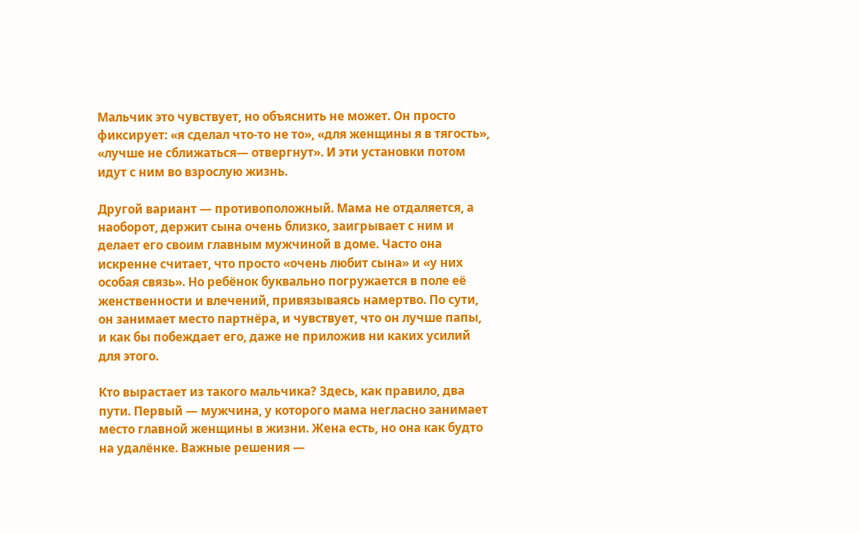Мальчик это чувствует, но объяснить не может. Он просто фиксирует: «я сделал что-то не то», «для женщины я в тягость», «лучше не сближаться— отвергнут». И эти установки потом идут с ним во взрослую жизнь.

Другой вариант — противоположный. Мама не отдаляется, а наоборот, держит сына очень близко, заигрывает с ним и делает его своим главным мужчиной в доме. Часто она искренне считает, что просто «очень любит сына» и «у них особая связь». Но ребёнок буквально погружается в поле её женственности и влечений, привязываясь намертво. По сути, он занимает место партнёра, и чувствует, что он лучше папы, и как бы побеждает его, даже не приложив ни каких усилий для этого.

Кто вырастает из такого мальчика? Здесь, как правило, два пути. Первый — мужчина, у которого мама негласно занимает место главной женщины в жизни. Жена есть, но она как будто на удалёнке. Важные решения —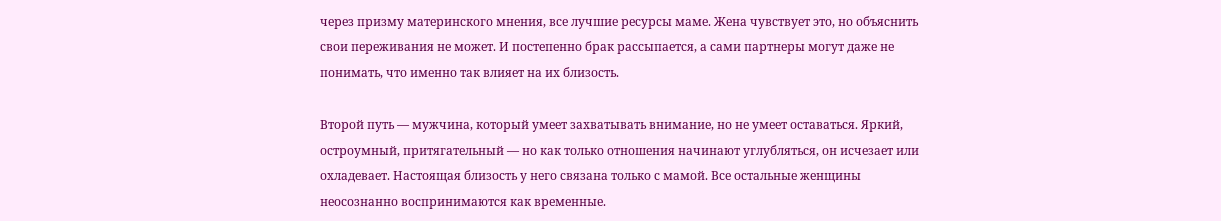через призму материнского мнения, все лучшие ресурсы маме. Жена чувствует это, но объяснить свои переживания не может. И постепенно брак рассыпается, а сами партнеры могут даже не понимать, что именно так влияет на их близость.

Второй путь — мужчина, который умеет захватывать внимание, но не умеет оставаться. Яркий, остроумный, притягательный — но как только отношения начинают углубляться, он исчезает или охладевает. Настоящая близость у него связана только с мамой. Все остальные женщины неосознанно воспринимаются как временные.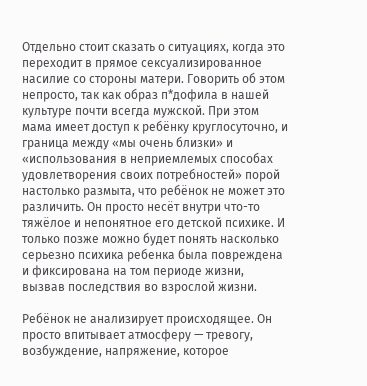Отдельно стоит сказать о ситуациях, когда это переходит в прямое сексуализированное насилие со стороны матери. Говорить об этом непросто, так как образ п*дофила в нашей культуре почти всегда мужской. При этом мама имеет доступ к ребёнку круглосуточно, и граница между «мы очень близки» и «использования в неприемлемых способах удовлетворения своих потребностей» порой настолько размыта, что ребёнок не может это различить. Он просто несёт внутри что-то тяжёлое и непонятное его детской психике. И только позже можно будет понять насколько серьезно психика ребенка была повреждена и фиксирована на том периоде жизни, вызвав последствия во взрослой жизни.

Ребёнок не анализирует происходящее. Он просто впитывает атмосферу — тревогу, возбуждение, напряжение, которое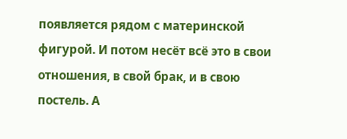появляется рядом с материнской фигурой. И потом несёт всё это в свои отношения, в свой брак, и в свою постель. А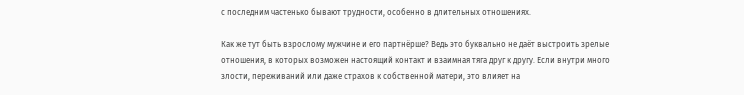с последним частенько бывают трудности, особенно в длительных отношениях.

Как же тут быть взрослому мужчине и его партнёрше? Ведь это буквально не даёт выстроить зрелые отношения, в которых возможен настоящий контакт и взаимная тяга друг к другу. Если внутри много злости, переживаний или даже страхов к собственной матери, это влияет на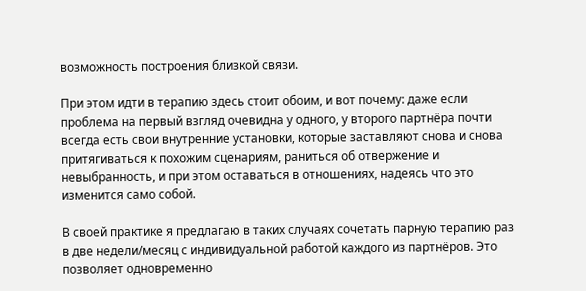возможность построения близкой связи.

При этом идти в терапию здесь стоит обоим, и вот почему: даже если проблема на первый взгляд очевидна у одного, у второго партнёра почти всегда есть свои внутренние установки, которые заставляют снова и снова притягиваться к похожим сценариям, раниться об отвержение и невыбранность, и при этом оставаться в отношениях, надеясь что это изменится само собой.

В своей практике я предлагаю в таких случаях сочетать парную терапию раз в две недели/месяц с индивидуальной работой каждого из партнёров. Это позволяет одновременно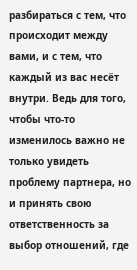разбираться с тем, что происходит между вами, и с тем, что каждый из вас несёт внутри. Ведь для того, чтобы что-то изменилось важно не только увидеть проблему партнера, но и принять свою ответственность за выбор отношений, где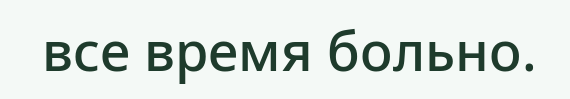все время больно.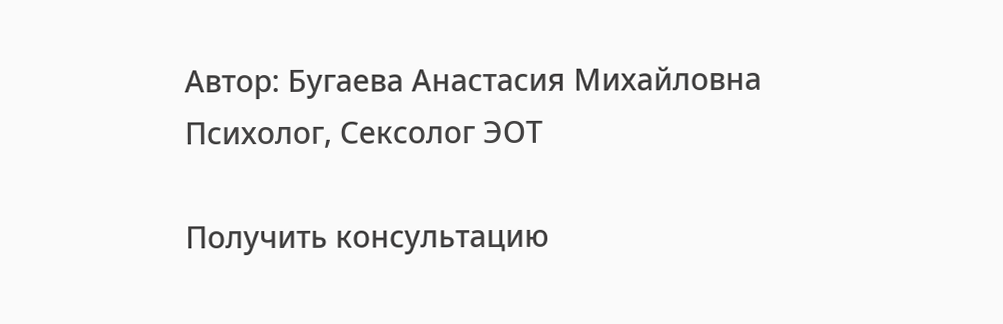Автор: Бугаева Анастасия Михайловна
Психолог, Сексолог ЭОТ

Получить консультацию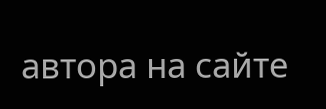автора на сайте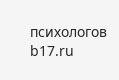психологов b17.ru